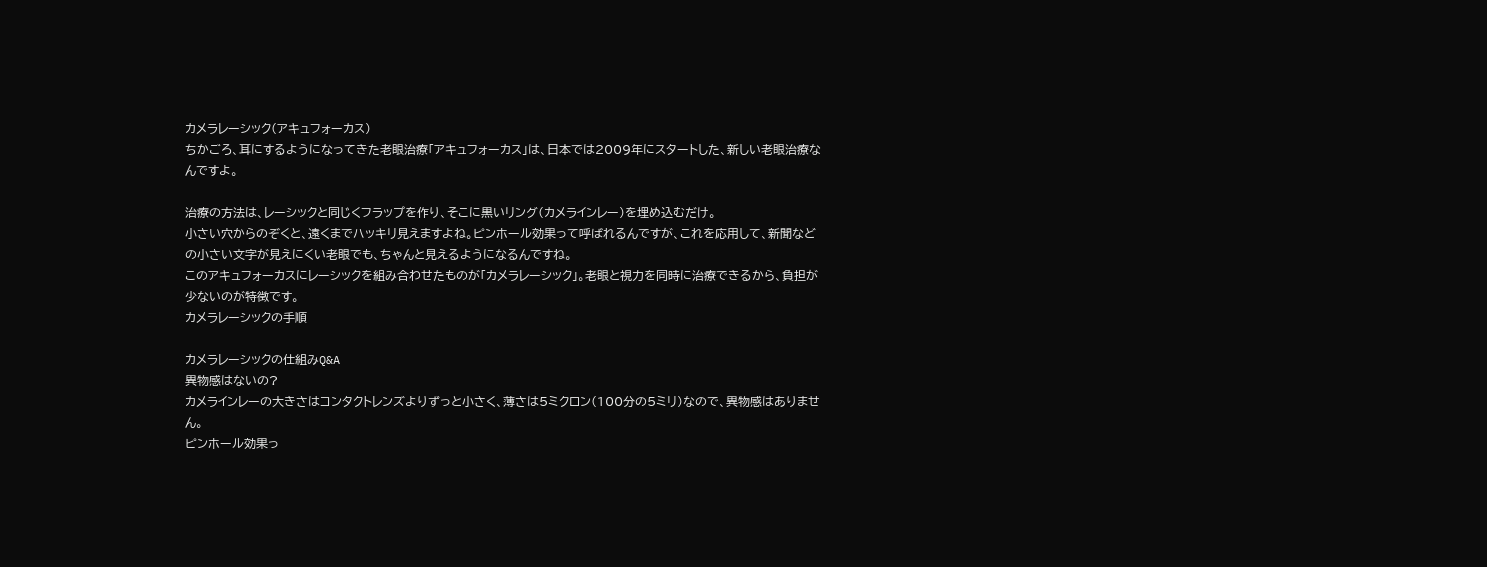カメラレーシック(アキュフォーカス)
ちかごろ、耳にするようになってきた老眼治療「アキュフォーカス」は、日本では2009年にスタートした、新しい老眼治療なんですよ。

治療の方法は、レーシックと同じくフラップを作り、そこに黒いリング(カメラインレー)を埋め込むだけ。
小さい穴からのぞくと、遠くまでハッキリ見えますよね。ピンホール効果って呼ばれるんですが、これを応用して、新聞などの小さい文字が見えにくい老眼でも、ちゃんと見えるようになるんですね。
このアキュフォーカスにレーシックを組み合わせたものが「カメラレーシック」。老眼と視力を同時に治療できるから、負担が少ないのが特徴です。
カメラレーシックの手順

カメラレーシックの仕組みQ&A
異物感はないの?
カメラインレーの大きさはコンタクトレンズよりずっと小さく、薄さは5ミクロン(100分の5ミリ)なので、異物感はありません。
ピンホール効果っ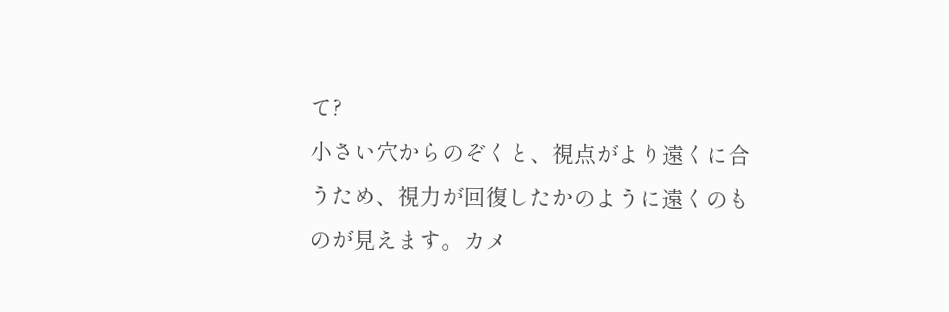て?
小さい穴からのぞくと、視点がより遠くに合うため、視力が回復したかのように遠くのものが見えます。カメ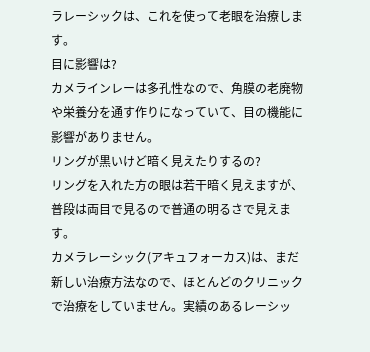ラレーシックは、これを使って老眼を治療します。
目に影響は?
カメラインレーは多孔性なので、角膜の老廃物や栄養分を通す作りになっていて、目の機能に影響がありません。
リングが黒いけど暗く見えたりするの?
リングを入れた方の眼は若干暗く見えますが、普段は両目で見るので普通の明るさで見えます。
カメラレーシック(アキュフォーカス)は、まだ新しい治療方法なので、ほとんどのクリニックで治療をしていません。実績のあるレーシッ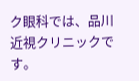ク眼科では、品川近視クリニックです。